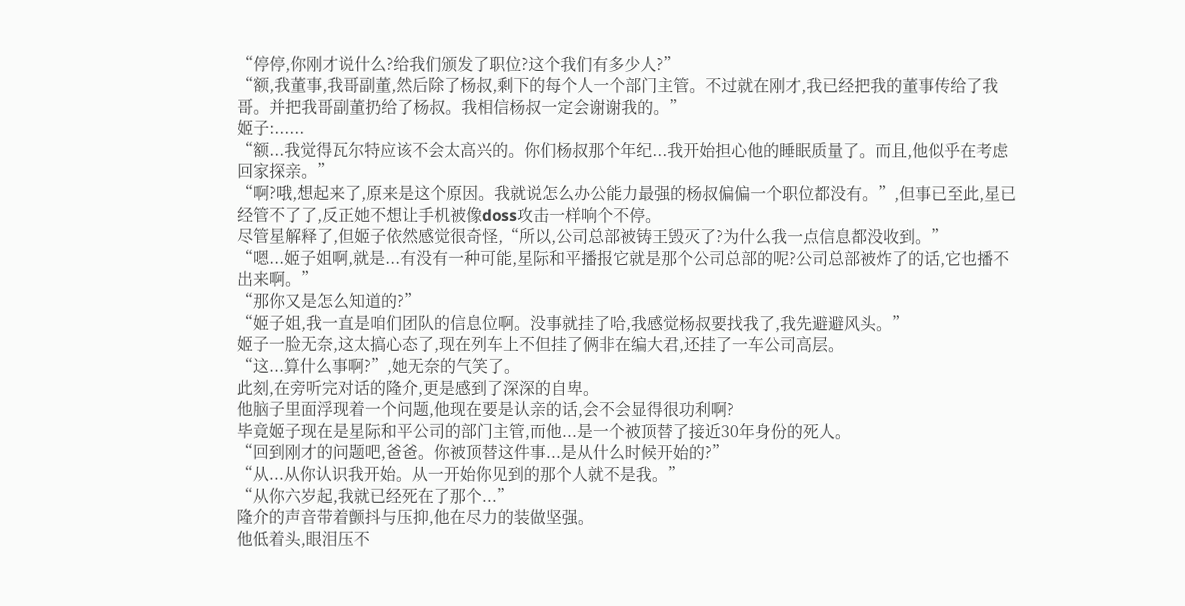“停停,你刚才说什么?给我们颁发了职位?这个我们有多少人?”
“额,我董事,我哥副董,然后除了杨叔,剩下的每个人一个部门主管。不过就在刚才,我已经把我的董事传给了我哥。并把我哥副董扔给了杨叔。我相信杨叔一定会谢谢我的。”
姬子:......
“额...我觉得瓦尔特应该不会太高兴的。你们杨叔那个年纪...我开始担心他的睡眠质量了。而且,他似乎在考虑回家探亲。”
“啊?哦,想起来了,原来是这个原因。我就说怎么办公能力最强的杨叔偏偏一个职位都没有。”,但事已至此,星已经管不了了,反正她不想让手机被像doss攻击一样响个不停。
尽管星解释了,但姬子依然感觉很奇怪,“所以,公司总部被铸王毁灭了?为什么我一点信息都没收到。”
“嗯...姬子姐啊,就是...有没有一种可能,星际和平播报它就是那个公司总部的呢?公司总部被炸了的话,它也播不出来啊。”
“那你又是怎么知道的?”
“姬子姐,我一直是咱们团队的信息位啊。没事就挂了哈,我感觉杨叔要找我了,我先避避风头。”
姬子一脸无奈,这太搞心态了,现在列车上不但挂了俩非在编大君,还挂了一车公司高层。
“这...算什么事啊?”,她无奈的气笑了。
此刻,在旁听完对话的隆介,更是感到了深深的自卑。
他脑子里面浮现着一个问题,他现在要是认亲的话,会不会显得很功利啊?
毕竟姬子现在是星际和平公司的部门主管,而他...是一个被顶替了接近30年身份的死人。
“回到刚才的问题吧,爸爸。你被顶替这件事...是从什么时候开始的?”
“从...从你认识我开始。从一开始你见到的那个人就不是我。”
“从你六岁起,我就已经死在了那个...”
隆介的声音带着颤抖与压抑,他在尽力的装做坚强。
他低着头,眼泪压不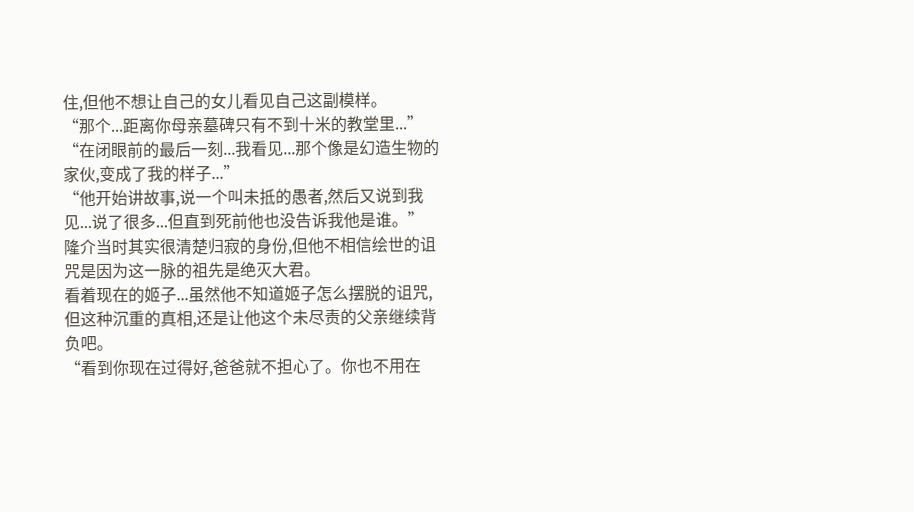住,但他不想让自己的女儿看见自己这副模样。
“那个...距离你母亲墓碑只有不到十米的教堂里...”
“在闭眼前的最后一刻...我看见...那个像是幻造生物的家伙,变成了我的样子...”
“他开始讲故事,说一个叫未抵的愚者,然后又说到我见...说了很多...但直到死前他也没告诉我他是谁。”
隆介当时其实很清楚归寂的身份,但他不相信绘世的诅咒是因为这一脉的祖先是绝灭大君。
看着现在的姬子...虽然他不知道姬子怎么摆脱的诅咒,但这种沉重的真相,还是让他这个未尽责的父亲继续背负吧。
“看到你现在过得好,爸爸就不担心了。你也不用在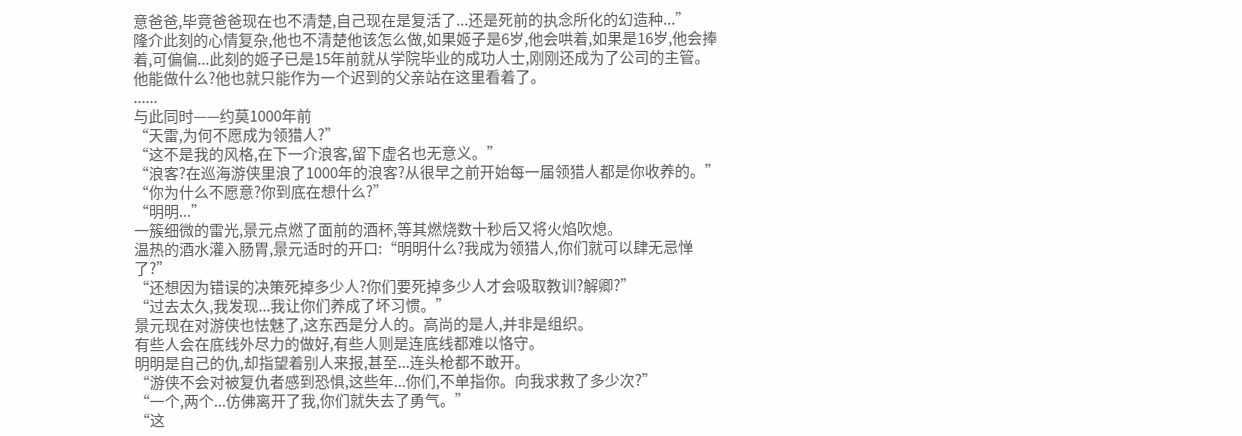意爸爸,毕竟爸爸现在也不清楚,自己现在是复活了...还是死前的执念所化的幻造种...”
隆介此刻的心情复杂,他也不清楚他该怎么做,如果姬子是6岁,他会哄着,如果是16岁,他会捧着,可偏偏...此刻的姬子已是15年前就从学院毕业的成功人士,刚刚还成为了公司的主管。
他能做什么?他也就只能作为一个迟到的父亲站在这里看着了。
......
与此同时——约莫1000年前
“天雷,为何不愿成为领猎人?”
“这不是我的风格,在下一介浪客,留下虚名也无意义。”
“浪客?在巡海游侠里浪了1000年的浪客?从很早之前开始每一届领猎人都是你收养的。”
“你为什么不愿意?你到底在想什么?”
“明明...”
一簇细微的雷光,景元点燃了面前的酒杯,等其燃烧数十秒后又将火焰吹熄。
温热的酒水灌入肠胃,景元适时的开口:“明明什么?我成为领猎人,你们就可以肆无忌惮了?”
“还想因为错误的决策死掉多少人?你们要死掉多少人才会吸取教训?解卿?”
“过去太久,我发现...我让你们养成了坏习惯。”
景元现在对游侠也怯魅了,这东西是分人的。高尚的是人,并非是组织。
有些人会在底线外尽力的做好,有些人则是连底线都难以恪守。
明明是自己的仇,却指望着别人来报,甚至...连头枪都不敢开。
“游侠不会对被复仇者感到恐惧,这些年...你们,不单指你。向我求救了多少次?”
“一个,两个...仿佛离开了我,你们就失去了勇气。”
“这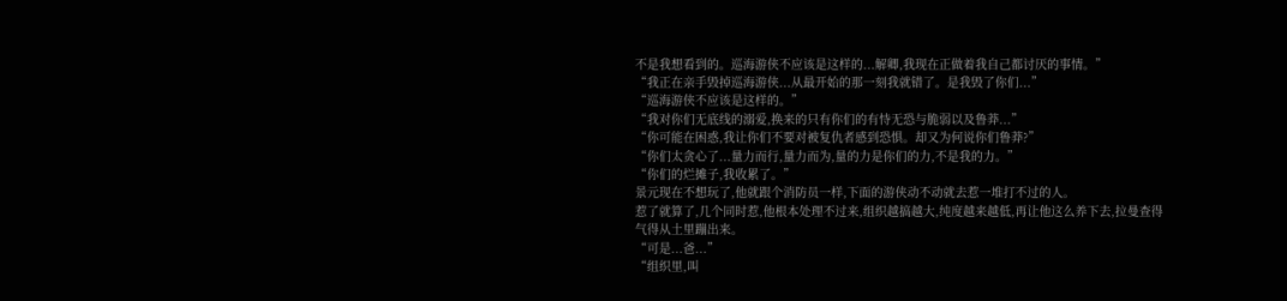不是我想看到的。巡海游侠不应该是这样的...解卿,我现在正做着我自己都讨厌的事情。”
“我正在亲手毁掉巡海游侠...从最开始的那一刻我就错了。是我毁了你们...”
“巡海游侠不应该是这样的。”
“我对你们无底线的溺爱,换来的只有你们的有恃无恐与脆弱以及鲁莽...”
“你可能在困惑,我让你们不要对被复仇者感到恐惧。却又为何说你们鲁莽?”
“你们太贪心了...量力而行,量力而为,量的力是你们的力,不是我的力。”
“你们的烂摊子,我收累了。”
景元现在不想玩了,他就跟个消防员一样,下面的游侠动不动就去惹一堆打不过的人。
惹了就算了,几个同时惹,他根本处理不过来,组织越搞越大,纯度越来越低,再让他这么养下去,拉曼查得气得从土里蹦出来。
“可是...爸...”
“组织里,叫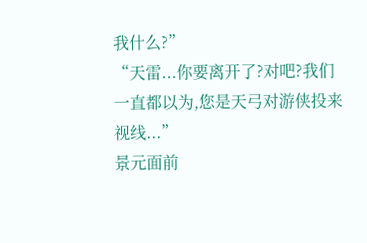我什么?”
“天雷...你要离开了?对吧?我们一直都以为,您是天弓对游侠投来视线...”
景元面前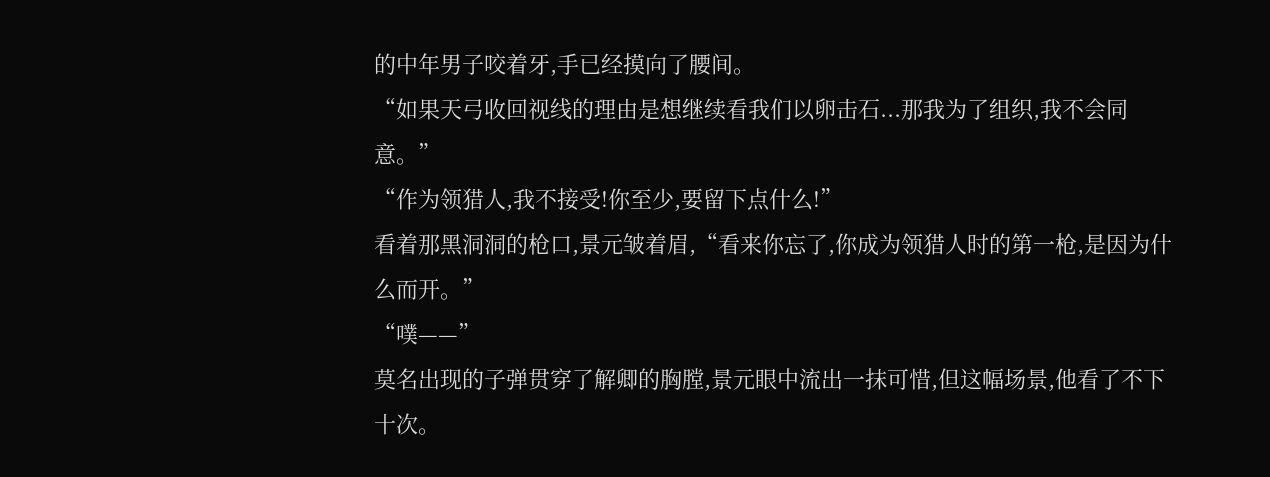的中年男子咬着牙,手已经摸向了腰间。
“如果天弓收回视线的理由是想继续看我们以卵击石...那我为了组织,我不会同意。”
“作为领猎人,我不接受!你至少,要留下点什么!”
看着那黑洞洞的枪口,景元皱着眉,“看来你忘了,你成为领猎人时的第一枪,是因为什么而开。”
“噗——”
莫名出现的子弹贯穿了解卿的胸膛,景元眼中流出一抹可惜,但这幅场景,他看了不下十次。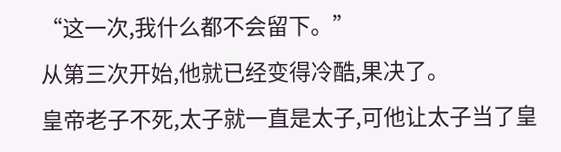“这一次,我什么都不会留下。”
从第三次开始,他就已经变得冷酷,果决了。
皇帝老子不死,太子就一直是太子,可他让太子当了皇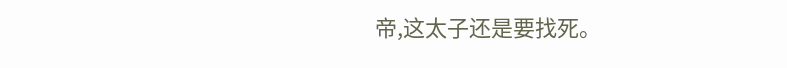帝,这太子还是要找死。